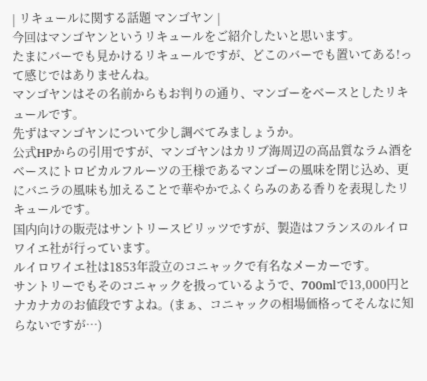| リキュールに関する話題 マンゴヤン |
今回はマンゴヤンというリキュールをご紹介したいと思います。
たまにバーでも見かけるリキュールですが、どこのバーでも置いてある!って感じではありませんね。
マンゴヤンはその名前からもお判りの通り、マンゴーをベースとしたリキュールです。
先ずはマンゴヤンについて少し調べてみましょうか。
公式HPからの引用ですが、マンゴヤンはカリブ海周辺の高品質なラム酒をベースにトロピカルフルーツの王様であるマンゴーの風味を閉じ込め、更にバニラの風味も加えることで華やかでふくらみのある香りを表現したリキュールです。
国内向けの販売はサントリースピリッツですが、製造はフランスのルイロワイエ社が行っています。
ルイロワイエ社は1853年設立のコニャックで有名なメーカーです。
サントリーでもそのコニャックを扱っているようで、700mlで13,000円とナカナカのお値段ですよね。(まぁ、コニャックの相場価格ってそんなに知らないですが…)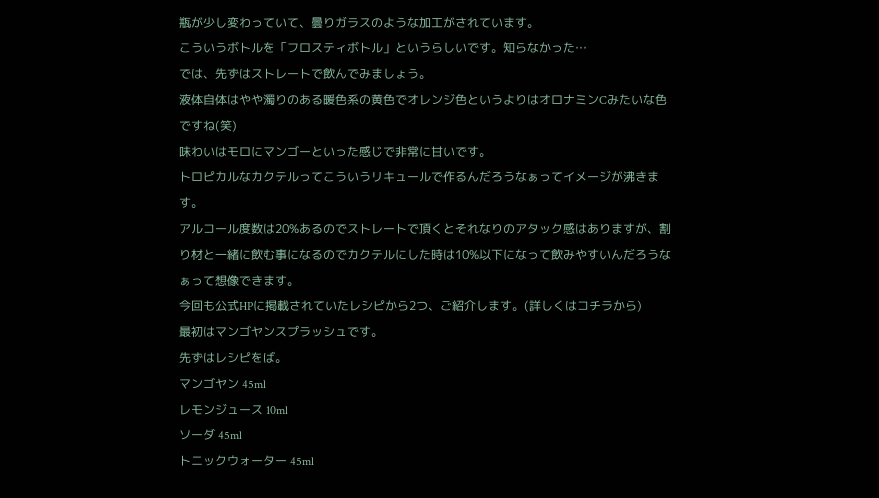瓶が少し変わっていて、曇りガラスのような加工がされています。
こういうボトルを「フロスティボトル」というらしいです。知らなかった…
では、先ずはストレートで飲んでみましょう。
液体自体はやや濁りのある暖色系の黄色でオレンジ色というよりはオロナミンCみたいな色ですね(笑)
味わいはモロにマンゴーといった感じで非常に甘いです。
トロピカルなカクテルってこういうリキュールで作るんだろうなぁってイメージが沸きます。
アルコール度数は20%あるのでストレートで頂くとそれなりのアタック感はありますが、割り材と一緒に飲む事になるのでカクテルにした時は10%以下になって飲みやすいんだろうなぁって想像できます。
今回も公式HPに掲載されていたレシピから2つ、ご紹介します。(詳しくはコチラから)
最初はマンゴヤンスプラッシュです。
先ずはレシピをば。
マンゴヤン 45ml
レモンジュース 10ml
ソーダ 45ml
トニックウォーター 45ml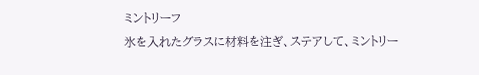ミントリーフ
氷を入れたグラスに材料を注ぎ、ステアして、ミントリー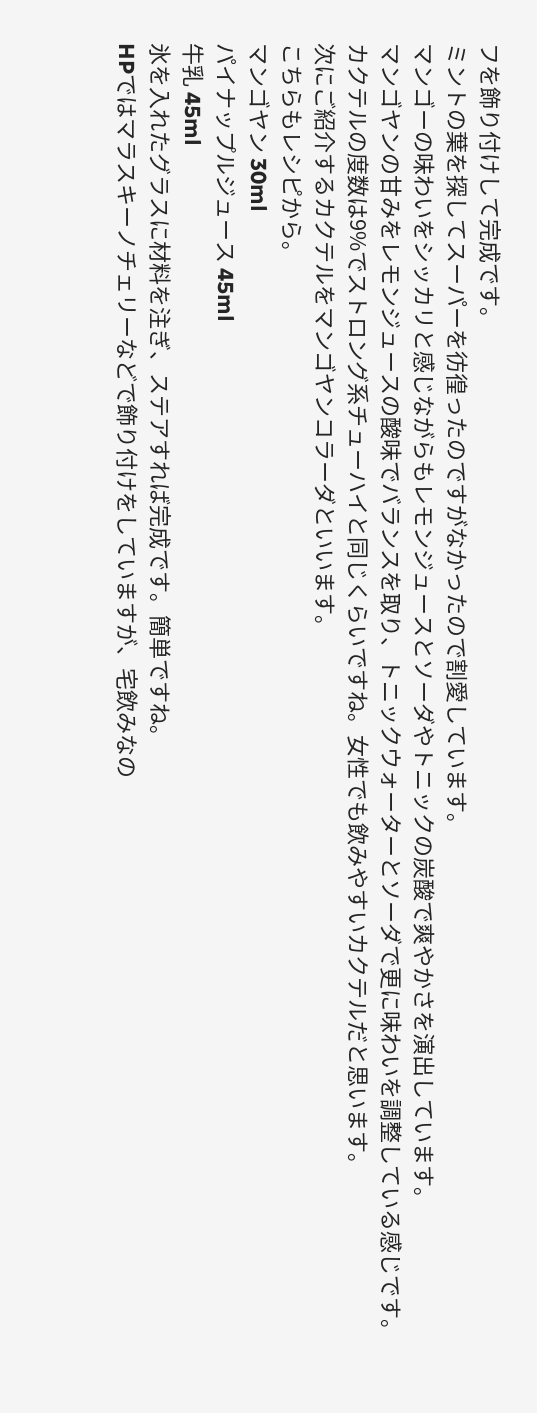フを飾り付けして完成です。
ミントの葉を探してスーパーを彷徨ったのですがなかったので割愛しています。
マンゴーの味わいをシッカリと感じながらもレモンジュースとソーダやトニックの炭酸で爽やかさを演出しています。
マンゴヤンの甘みをレモンジュースの酸味でバランスを取り、トニックウォーターとソーダで更に味わいを調整している感じです。
カクテルの度数は9%でストロング系チューハイと同じくらいですね。女性でも飲みやすいカクテルだと思います。
次にご紹介するカクテルをマンゴヤンコラーダといいます。
こちらもレシピから。
マンゴヤン 30ml
パイナップルジュース 45ml
牛乳 45ml
氷を入れたグラスに材料を注ぎ、ステアすれば完成です。簡単ですね。
HPではマラスキーノチェリーなどで飾り付けをしていますが、宅飲みなの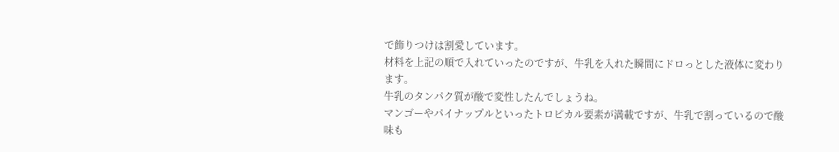で飾りつけは割愛しています。
材料を上記の順で入れていったのですが、牛乳を入れた瞬間にドロっとした液体に変わります。
牛乳のタンパク質が酸で変性したんでしょうね。
マンゴーやパイナップルといったトロピカル要素が満載ですが、牛乳で割っているので酸味も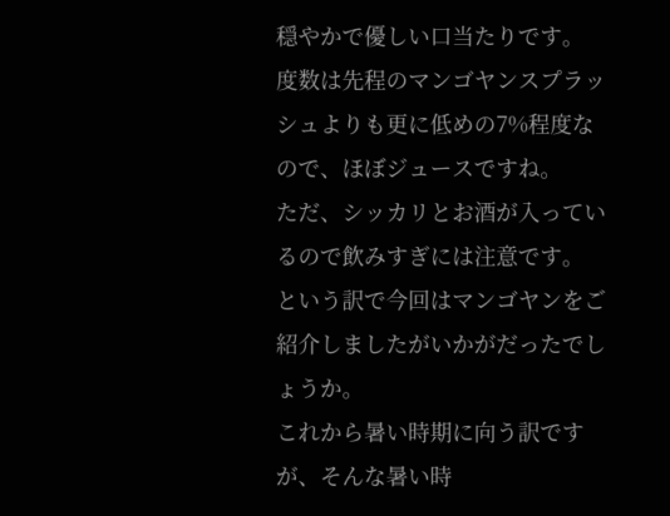穏やかで優しい口当たりです。
度数は先程のマンゴヤンスプラッシュよりも更に低めの7%程度なので、ほぼジュースですね。
ただ、シッカリとお酒が入っているので飲みすぎには注意です。
という訳で今回はマンゴヤンをご紹介しましたがいかがだったでしょうか。
これから暑い時期に向う訳ですが、そんな暑い時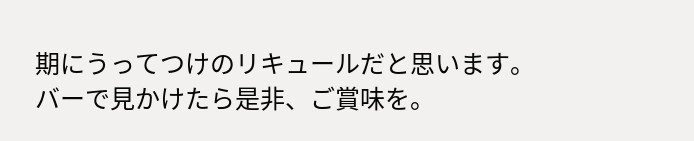期にうってつけのリキュールだと思います。
バーで見かけたら是非、ご賞味を。